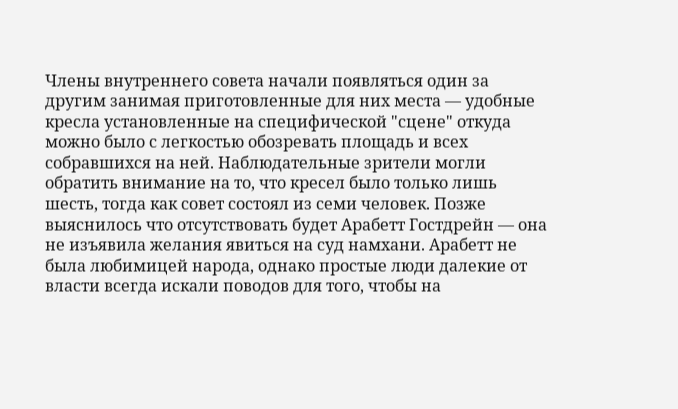Члены внутреннего совета начали появляться один за другим занимая приготовленные для них места — удобные кресла установленные на специфической "сцене" откуда можно было с легкостью обозревать площадь и всех собравшихся на ней. Наблюдательные зрители могли обратить внимание на то, что кресел было только лишь шесть, тогда как совет состоял из семи человек. Позже выяснилось что отсутствовать будет Арабетт Гостдрейн — она не изъявила желания явиться на суд намхани. Арабетт не была любимицей народа, однако простые люди далекие от власти всегда искали поводов для того, чтобы на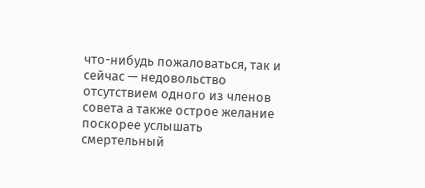что-нибудь пожаловаться, так и сейчас — недовольство отсутствием одного из членов совета а также острое желание поскорее услышать смертельный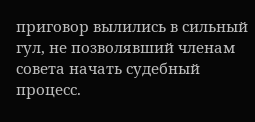приговор вылились в сильный гул, не позволявший членам совета начать судебный процесс.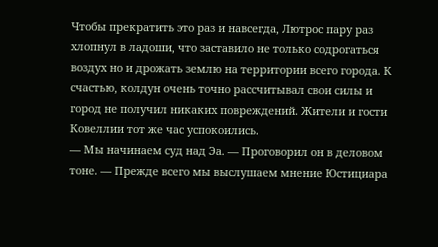Чтобы прекратить это раз и навсегда, Лютрос пару раз хлопнул в ладоши, что заставило не только содрогаться воздух но и дрожать землю на территории всего города. К счастью, колдун очень точно рассчитывал свои силы и город не получил никаких повреждений. Жители и гости Ковеллии тот же час успокоились.
— Мы начинаем суд над Эа. — Проговорил он в деловом тоне. — Прежде всего мы выслушаем мнение Юстициара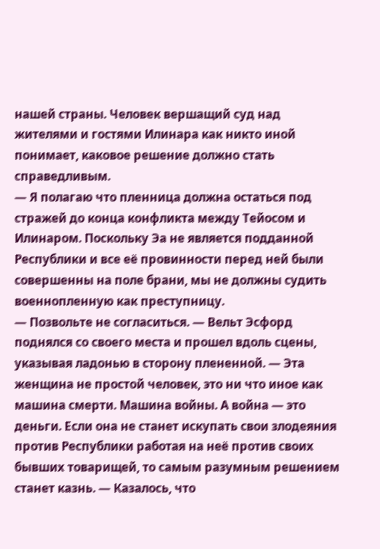нашей страны. Человек вершащий суд над жителями и гостями Илинара как никто иной понимает, каковое решение должно стать справедливым.
— Я полагаю что пленница должна остаться под стражей до конца конфликта между Тейосом и Илинаром. Поскольку Эа не является подданной Республики и все её провинности перед ней были совершенны на поле брани, мы не должны судить военнопленную как преступницу.
— Позвольте не согласиться. — Вельт Эсфорд поднялся со своего места и прошел вдоль сцены, указывая ладонью в сторону плененной. — Эта женщина не простой человек, это ни что иное как машина смерти. Машина войны. А война — это деньги. Если она не станет искупать свои злодеяния против Республики работая на неё против своих бывших товарищей, то самым разумным решением станет казнь. — Казалось, что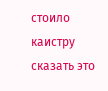стоило каистру сказать это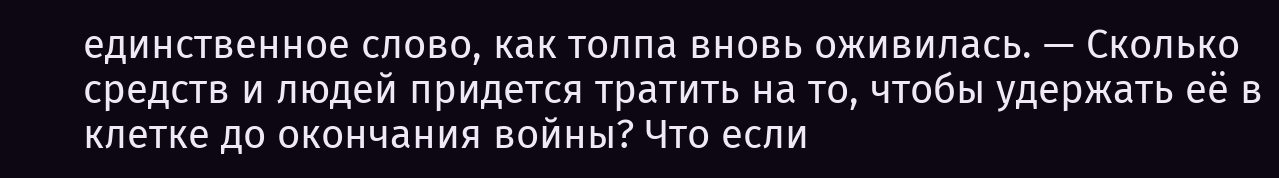единственное слово, как толпа вновь оживилась. — Сколько средств и людей придется тратить на то, чтобы удержать её в клетке до окончания войны? Что если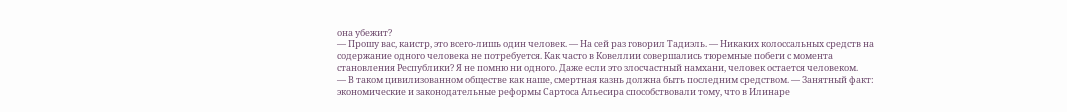она убежит?
— Прошу вас, каистр, это всего-лишь один человек. — На сей раз говорил Тадиэль. — Никаких колоссальных средств на содержание одного человека не потребуется. Как часто в Ковеллии совершались тюремные побеги с момента становления Республики? Я не помню ни одного. Даже если это злосчастный намхани, человек остается человеком.
— В таком цивилизованном обществе как наше, смертная казнь должна быть последним средством. — Занятный факт: экономические и законодательные реформы Сартоса Альесира способствовали тому, что в Илинаре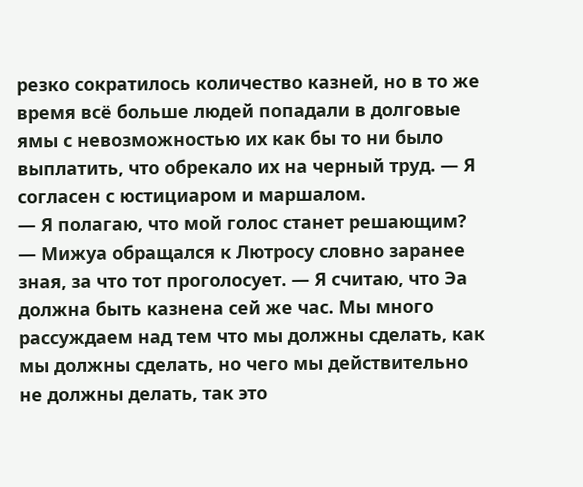резко сократилось количество казней, но в то же время всё больше людей попадали в долговые ямы с невозможностью их как бы то ни было выплатить, что обрекало их на черный труд. — Я согласен с юстициаром и маршалом.
— Я полагаю, что мой голос станет решающим? — Мижуа обращался к Лютросу словно заранее зная, за что тот проголосует. — Я считаю, что Эа должна быть казнена сей же час. Мы много рассуждаем над тем что мы должны сделать, как мы должны сделать, но чего мы действительно не должны делать, так это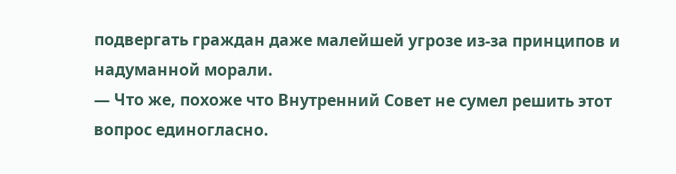подвергать граждан даже малейшей угрозе из-за принципов и надуманной морали.
— Что же, похоже что Внутренний Совет не сумел решить этот вопрос единогласно.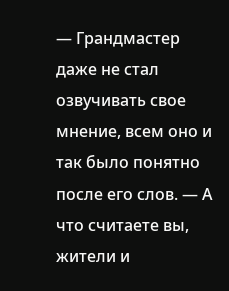— Грандмастер даже не стал озвучивать свое мнение, всем оно и так было понятно после его слов. — А что считаете вы, жители и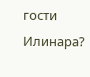гости Илинара?